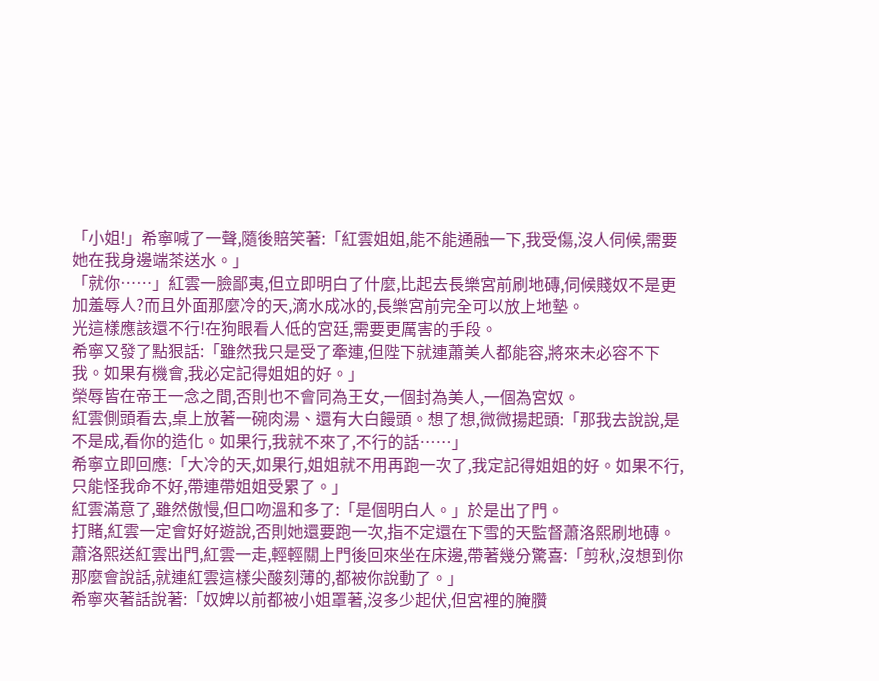「小姐!」希寧喊了一聲,隨後賠笑著:「紅雲姐姐,能不能通融一下,我受傷,沒人伺候,需要她在我身邊端茶送水。」
「就你……」紅雲一臉鄙夷,但立即明白了什麼,比起去長樂宮前刷地磚,伺候賤奴不是更加羞辱人?而且外面那麼冷的天,滴水成冰的,長樂宮前完全可以放上地墊。
光這樣應該還不行!在狗眼看人低的宮廷,需要更厲害的手段。
希寧又發了點狠話:「雖然我只是受了牽連,但陛下就連蕭美人都能容,將來未必容不下我。如果有機會,我必定記得姐姐的好。」
榮辱皆在帝王一念之間,否則也不會同為王女,一個封為美人,一個為宮奴。
紅雲側頭看去,桌上放著一碗肉湯、還有大白饅頭。想了想,微微揚起頭:「那我去說說,是不是成,看你的造化。如果行,我就不來了,不行的話……」
希寧立即回應:「大冷的天,如果行,姐姐就不用再跑一次了,我定記得姐姐的好。如果不行,只能怪我命不好,帶連帶姐姐受累了。」
紅雲滿意了,雖然傲慢,但口吻溫和多了:「是個明白人。」於是出了門。
打賭,紅雲一定會好好遊說,否則她還要跑一次,指不定還在下雪的天監督蕭洛熙刷地磚。
蕭洛熙送紅雲出門,紅雲一走,輕輕關上門後回來坐在床邊,帶著幾分驚喜:「剪秋,沒想到你那麼會說話,就連紅雲這樣尖酸刻薄的,都被你說動了。」
希寧夾著話說著:「奴婢以前都被小姐罩著,沒多少起伏,但宮裡的腌臢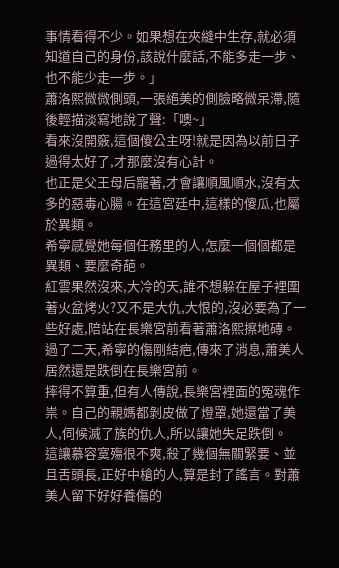事情看得不少。如果想在夾縫中生存,就必須知道自己的身份,該說什麼話,不能多走一步、也不能少走一步。」
蕭洛熙微微側頭,一張絕美的側臉略微呆滯,隨後輕描淡寫地說了聲:「噢~」
看來沒開竅,這個傻公主呀!就是因為以前日子過得太好了,才那麼沒有心計。
也正是父王母后寵著,才會讓順風順水,沒有太多的惡毒心腸。在這宮廷中,這樣的傻瓜,也屬於異類。
希寧感覺她每個任務里的人,怎麼一個個都是異類、要麼奇葩。
紅雲果然沒來,大冷的天,誰不想躲在屋子裡圍著火盆烤火?又不是大仇,大恨的,沒必要為了一些好處,陪站在長樂宮前看著蕭洛熙擦地磚。
過了二天,希寧的傷剛結疤,傳來了消息,蕭美人居然還是跌倒在長樂宮前。
摔得不算重,但有人傳說,長樂宮裡面的冤魂作祟。自己的親媽都剝皮做了燈罩,她還當了美人,伺候滅了族的仇人,所以讓她失足跌倒。
這讓慕容寞殤很不爽,殺了幾個無關緊要、並且舌頭長,正好中槍的人,算是封了謠言。對蕭美人留下好好養傷的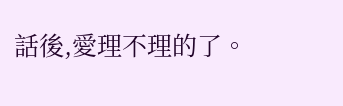話後,愛理不理的了。